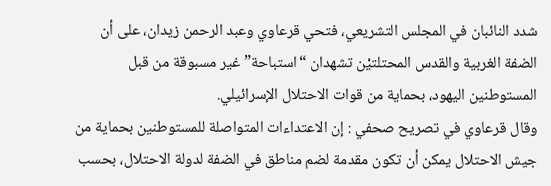شدد النائبان في المجلس التشريعي، فتحي قرعاوي وعبد الرحمن زيدان، على أن الضفة الغربية والقدس المحتلتيْن تشهدان “استباحة” غير مسبوقة من قبل المستوطنين اليهود، بحماية من قوات الاحتلال الإسرائيلي.
وقال قرعاوي في تصريح صحفي : إن الاعتداءات المتواصلة للمستوطنين بحماية من جيش الاحتلال يمكن أن تكون مقدمة لضم مناطق في الضفة لدولة الاحتلال، بحسب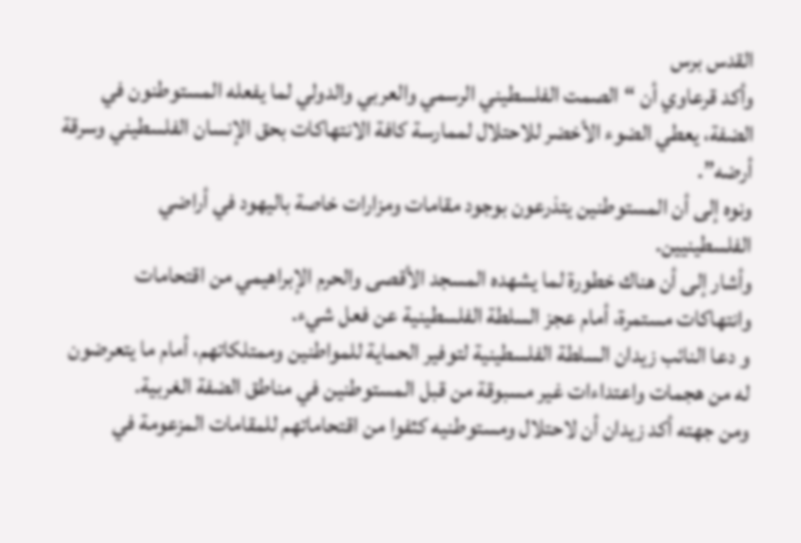القدس برس
وأكد قرعاوي أن “الصمت الفلسطيني الرسمي والعربي والدولي لما يفعله المستوطنون في الضفة، يعطي الضوء الأخضر للاحتلال لممارسة كافة الانتهاكات بحق الإنسان الفلسطيني وسرقة أرضه”.
ونوه إلى أن المستوطنين يتذرعون بوجود مقامات ومزارات خاصة باليهود في أراضي الفلسطينيين.
وأشار إلى أن هناك خطورة لما يشهده المسجد الأقصى والحرم الإبراهيمي من اقتحامات وانتهاكات مستمرة، أمام عجز السلطة الفلسطينية عن فعل شيء.
و دعا النائب زيدان السلطة الفلسطينية لتوفير الحماية للمواطنين وممتلكاتهم، أمام ما يتعرضون له من هجمات واعتداءات غير مسبوقة من قبل المستوطنين في مناطق الضفة الغربية.
ومن جهته أكد زيدان أن لاحتلال ومستوطنيه كثفوا من اقتحاماتهم للمقامات المزعومة في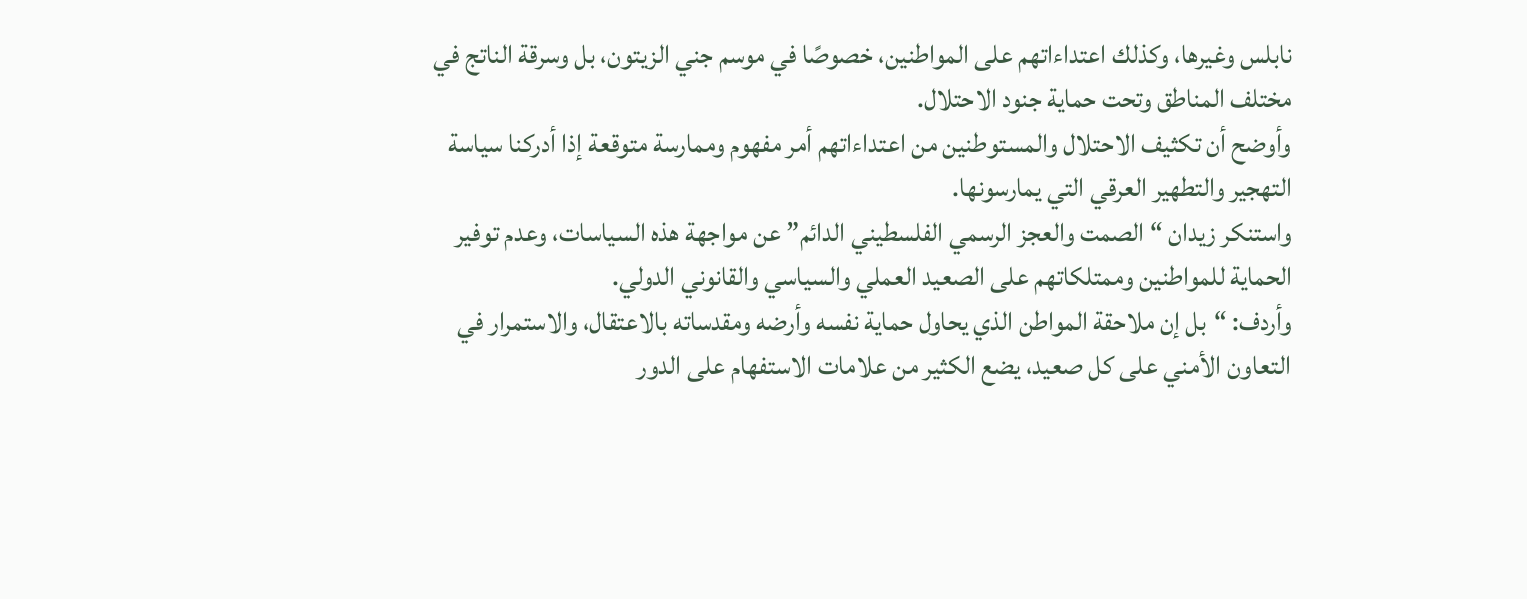نابلس وغيرها، وكذلك اعتداءاتهم على المواطنين، خصوصًا في موسم جني الزيتون، بل وسرقة الناتج في مختلف المناطق وتحت حماية جنود الاحتلال.
وأوضح أن تكثيف الاحتلال والمستوطنين من اعتداءاتهم أمر مفهوم وممارسة متوقعة إذا أدركنا سياسة التهجير والتطهير العرقي التي يمارسونها.
واستنكر زيدان “الصمت والعجز الرسمي الفلسطيني الدائم” عن مواجهة هذه السياسات، وعدم توفير الحماية للمواطنين وممتلكاتهم على الصعيد العملي والسياسي والقانوني الدولي.
وأردف: “بل إن ملاحقة المواطن الذي يحاول حماية نفسه وأرضه ومقدساته بالاعتقال، والاستمرار في التعاون الأمني على كل صعيد، يضع الكثير من علامات الاستفهام على الدور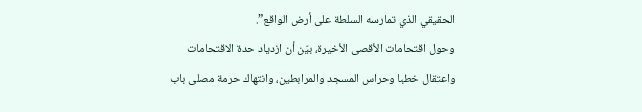الحقيقي الذي تمارسه السلطة على أرض الواقع”.
وحول اقتحامات الأقصى الأخيرة، بيّن أن ازدياد حدة الاقتحامات واعتقال خطبا وحراس المسجد والمرابطين، وانتهاك حرمة مصلى باب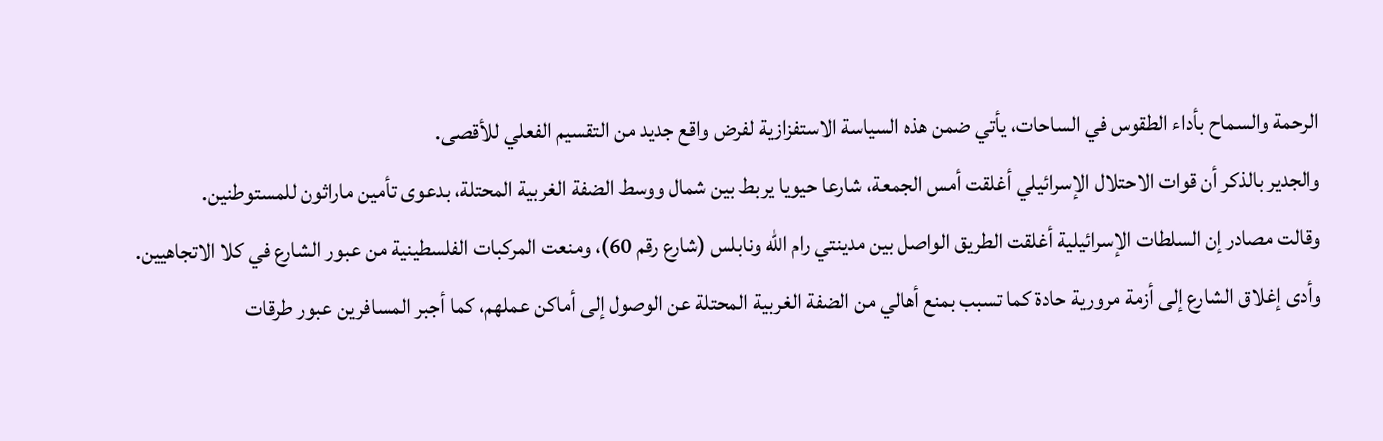الرحمة والسماح بأداء الطقوس في الساحات، يأتي ضمن هذه السياسة الاستفزازية لفرض واقع جديد من التقسيم الفعلي للأقصى.
والجدير بالذكر أن قوات الاحتلال الإسرائيلي أغلقت أمس الجمعة، شارعا حيويا يربط بين شمال ووسط الضفة الغربية المحتلة، بدعوى تأمين ماراثون للمستوطنين.
وقالت مصادر إن السلطات الإسرائيلية أغلقت الطريق الواصل بين مدينتي رام الله ونابلس (شارع رقم 60)، ومنعت المركبات الفلسطينية من عبور الشارع في كلا الاتجاهيين.
وأدى إغلاق الشارع إلى أزمة مرورية حادة كما تسبب بمنع أهالي من الضفة الغربية المحتلة عن الوصول إلى أماكن عملهم، كما أجبر المسافرين عبور طرقات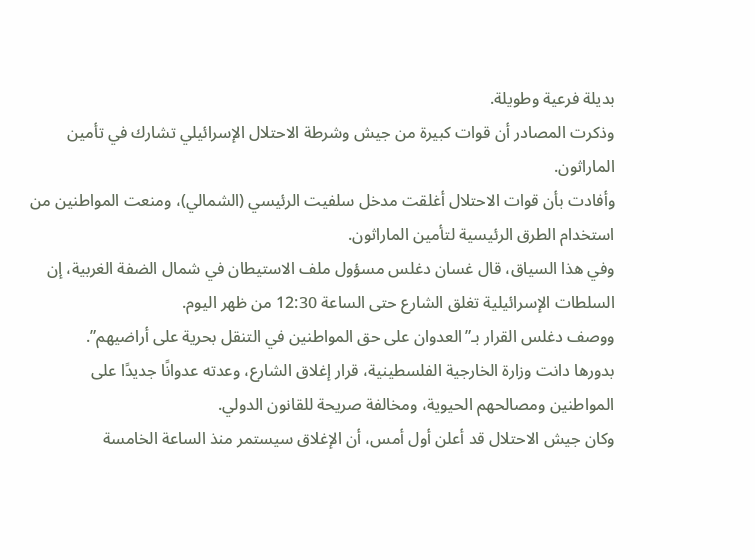بديلة فرعية وطويلة.
وذكرت المصادر أن قوات كبيرة من جيش وشرطة الاحتلال الإسرائيلي تشارك في تأمين الماراثون.
وأفادت بأن قوات الاحتلال أغلقت مدخل سلفيت الرئيسي (الشمالي)، ومنعت المواطنين من استخدام الطرق الرئيسية لتأمين الماراثون.
وفي هذا السياق، قال غسان دغلس مسؤول ملف الاستيطان في شمال الضفة الغربية، إن السلطات الإسرائيلية تغلق الشارع حتى الساعة 12:30 من ظهر اليوم.
ووصف دغلس القرار بـ”العدوان على حق المواطنين في التنقل بحرية على أراضيهم”.
بدورها دانت وزارة الخارجية الفلسطينية، قرار إغلاق الشارع، وعدته عدوانًا جديدًا على المواطنين ومصالحهم الحيوية، ومخالفة صريحة للقانون الدولي.
وكان جيش الاحتلال قد أعلن أول أمس، أن الإغلاق سيستمر منذ الساعة الخامسة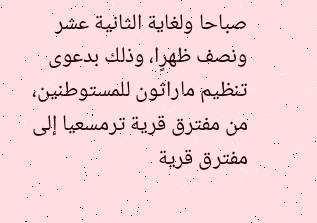صباحا ولغاية الثانية عشر ونصف ظهرٍا، وذلك بدعوى تنظيم ماراثون للمستوطنين، من مفترق قرية ترمسعيا إلى مفترق قرية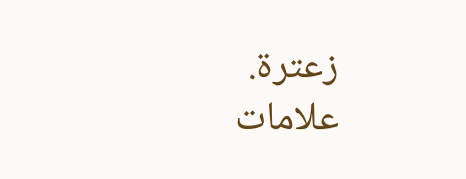زعترة.
علامات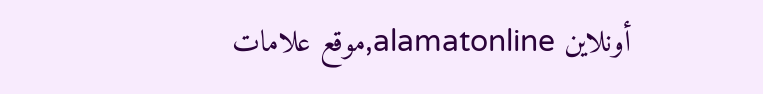أونلاين alamatonline,موقع علامات